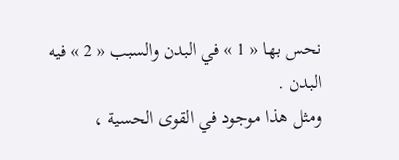نحس بها « 1 » في البدن والسبب « 2 » فيه البدن .
ومثل هذا موجود في القوى الحسية ،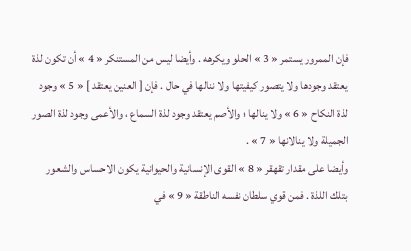فإن الممرور يستمر « 3 » الحلو ويكرهه . وأيضا ليس من المستنكر « 4 » أن تكون لذة يعتقد وجودها ولا يتصور كيفيتها ولا ننالها في حال . فإن [ العنين يعتقد ] « 5 » وجود لذة النكاح « 6 » ولا ينالها ؛ والأصم يعتقد وجود لذة السماع ، والأعمى وجود لذة الصور الجميلة ولا ينالانها « 7 » .
وأيضا على مقدار تقهقر « 8 » القوى الإنسانية والحيوانية يكون الاحساس والشعور بتلك اللذة . فمن قوي سلطان نفسه الناطقة « 9 » في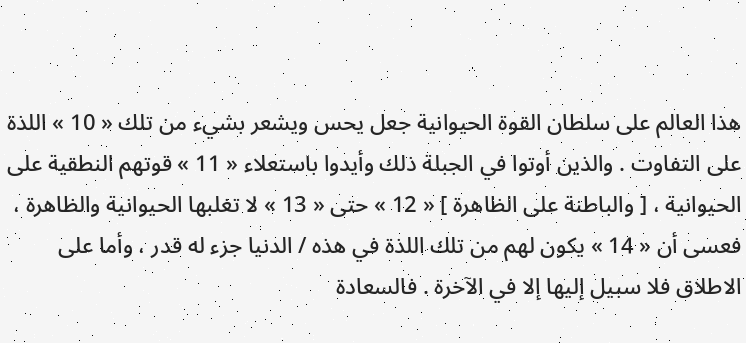هذا العالم على سلطان القوة الحيوانية جعل يحس ويشعر بشيء من تلك « 10 » اللذة على التفاوت . والذين أوتوا في الجبلة ذلك وأيدوا باستعلاء « 11 » قوتهم النطقية على الحيوانية ، [ والباطنة على الظاهرة ] « 12 » حتى « 13 » لا تغلبها الحيوانية والظاهرة ، فعسى أن « 14 » يكون لهم من تلك اللذة في هذه / الدنيا جزء له قدر ، وأما على الاطلاق فلا سبيل إليها إلا في الآخرة . فالسعادة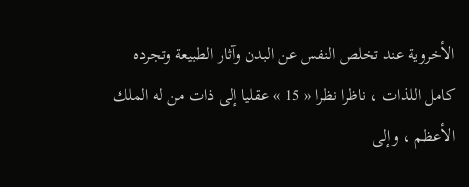الأخروية عند تخلص النفس عن البدن وآثار الطبيعة وتجرده كامل اللذات ، ناظرا نظرا « 15 » عقليا إلى ذات من له الملك الأعظم ، وإلى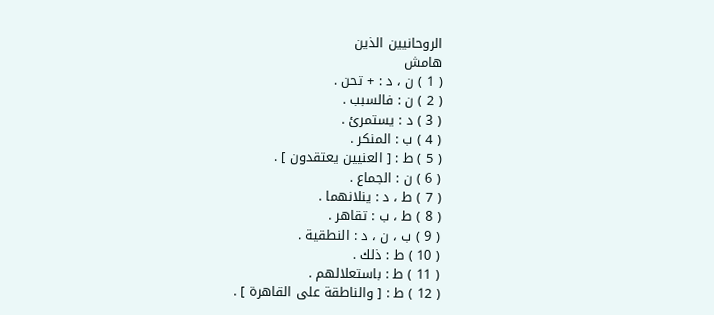الروحانيين الذين
هامش
( 1 ) ن ، د : + تحن .
( 2 ) ن : فالسبب .
( 3 ) د : يستمرئ .
( 4 ) ب : المنكر .
( 5 ) ط : [ العنيين يعتقدون ] .
( 6 ) ن : الجماع .
( 7 ) ط ، د : ينلانهما .
( 8 ) ط ، ب : تقاهر .
( 9 ) ب ، ن ، د : النطقية .
( 10 ) ط : ذلك .
( 11 ) ط : باستعلالهم .
( 12 ) ط : [ والناطقة على القاهرة ] .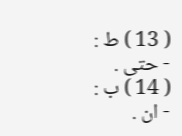( 13 ) ط : - حتى .
( 14 ) ب : - ان .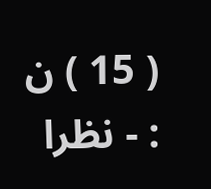( 15 ) ن : - نظرا